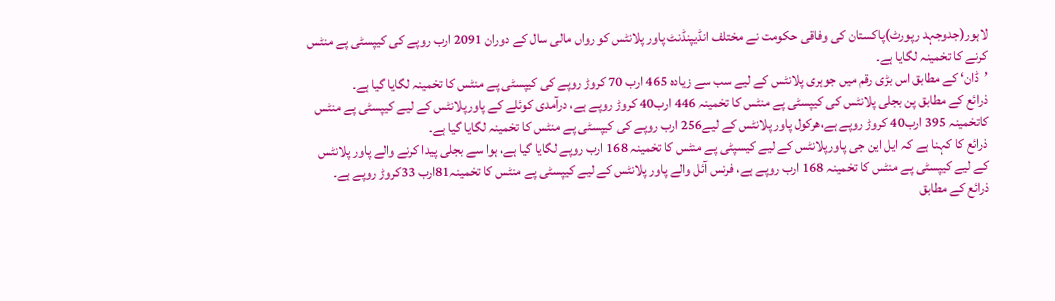لاہور(جدوجہد رپورٹ)پاکستان کی وفاقی حکومت نے مختلف انڈیپنڈنٹ پاور پلانٹس کو رواں مالی سال کے دوران 2091 ارب روپے کی کیپسٹی پے منٹس کرنے کا تخمینہ لگایا ہے۔
’ڈان‘ کے مطابق اس بڑی رقم میں جوہری پلانٹس کے لیے سب سے زیادہ 465 ارب 70 کروڑ روپے کی کیپسٹی پے منٹس کا تخمینہ لگایا گیا ہے۔
ذرائع کے مطابق پن بجلی پلانٹس کی کیپسٹی پے منٹس کا تخمینہ 446 ارب40 کروڑ روپے ہے، درآمدی کوئلے کے پاورپلانٹس کے لیے کیپسٹی پے منٹس کاتخمینہ 395 ارب40 کروڑ روپے ہے،ھرکول پاور پلانٹس کے لیے256 ارب روپے کی کیپسٹی پے منٹس کا تخمینہ لگایا گیا ہے۔
ذرائع کا کہنا ہے کہ ایل این جی پاورپلانٹس کے لیے کیسپٹی پے منٹس کا تخمینہ 168 ارب روپے لگایا گیا ہے، ہوا سے بجلی پیدا کرنے والے پاور پلانٹس کے لیے کیپسٹی پے منٹس کا تخمینہ 168 ارب روپے ہے، فرنس آئل والے پاور پلانٹس کے لیے کیپسٹی پے منٹس کا تخمینہ81ارب 33کروڑ روپے ہے۔
ذرائع کے مطابق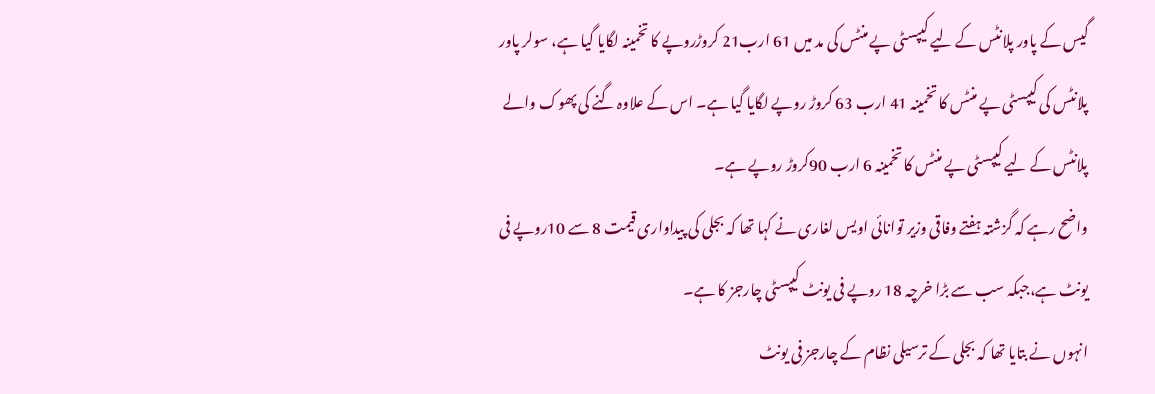گیس کے پاور پلانٹس کے لیے کیپسٹی پے منٹس کی مد میں 61 ارب21 کروڑروپے کا تخمینہ لگایا گیا ہے، سولر پاور پلانٹس کی کیپسٹی پے منٹس کا تخمینہ 41 ارب 63 کروڑ روپے لگایا گیا ہے۔ اس کے علاوہ گنے کی پھوک والے پلانٹس کے لیے کیپسٹی پے منٹس کا تخمینہ 6 ارب 90کروڑ روپے ہے۔
واضح رہے کہ گزشتہ ہفتے وفاقی وزیر توانائی اویس لغاری نے کہا تھا کہ بجلی کی پیداواری قیمت 8 سے 10روپے فی یونٹ ہے،جبکہ سب سے بڑا خرچہ 18 روپے فی یونٹ کیپسٹی چارجز کا ہے۔
انہوں نے بتایا تھا کہ بجلی کے ترسیلی نظام کے چارجز فی یونٹ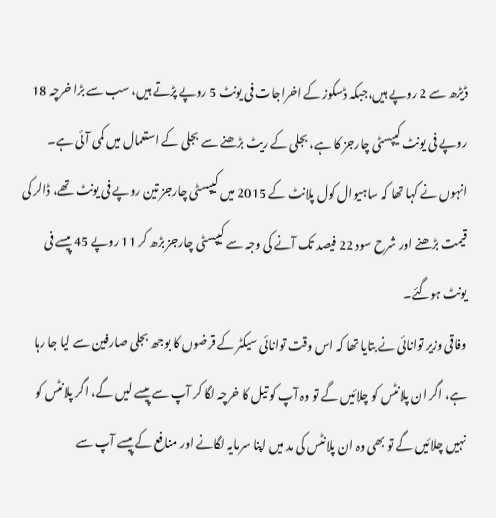ڈیڑھ سے 2 روپے ہیں،جبکہ ڈسکوز کے اخراجات فی یونٹ 5 روپے پڑتے ہیں، سب سے بڑا خرچہ 18 روپے فی یونٹ کیپسٹی چارجز کا ہے، بجلی کے ریٹ بڑھنے سے بجلی کے استعمال میں کمی آئی ہے۔
انہوں نے کہا تھا کہ ساہیوال کول پلانٹ کے 2015 میں کیپسٹی چارجز تین روپے فی یونٹ تھے، ڈالر کی قیمت بڑھنے اور شرح سود 22 فیصد تک آنے کی وجہ سے کیپسٹی چارجز بڑھ کر 11 روپے 45 پیسے فی یونٹ ہوگئے۔
وفاقی وزیر توانائی نے بتایا تھا کہ اس وقت توانائی سیکٹر کے قرضوں کا بوجھ بجلی صارفین سے لیا جا رہا ہے، اگر ان پلانٹس کو چلائیں گے تو وہ آپ کو تیل کا خرچہ لگا کر آپ سے پیسے لیں گے، اگر پلانٹس کو نہیں چلائیں گے تو بھی وہ ان پلانٹس کی مد میں اپنا سرمایہ لگانے اور منافع کے پیسے آپ سے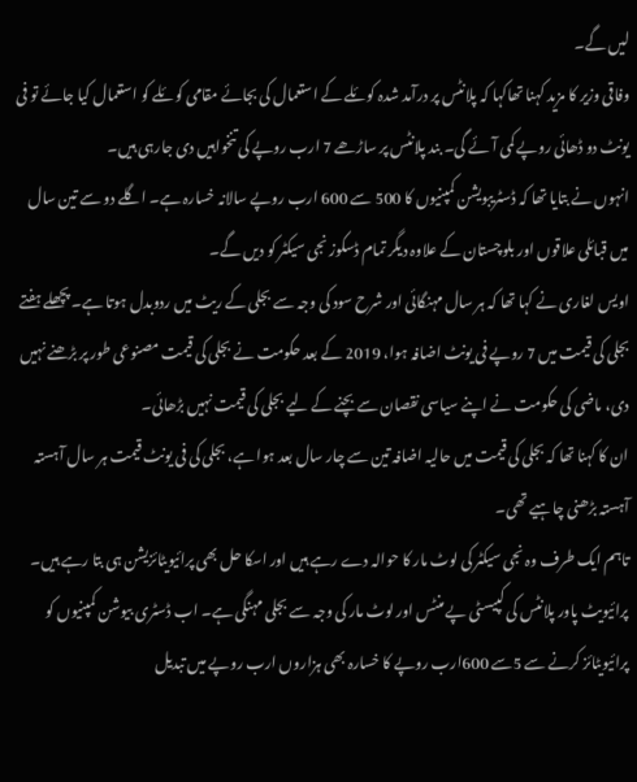لیں گے۔
وفاقی وزیر کا مزید کہنا تھاکہا کہ پلانٹس پر درآمد شدہ کوئلے کے استعمال کی بجائے مقامی کوئلے کو استعمال کیا جائے تو فی یونٹ دو ڈھائی روپے کمی آئے گی۔ بند پلانٹس پر ساڑھے 7 ارب روپے کی تنخواہیں دی جارہی ہیں۔
انہوں نے بتایا تھا کہ ڈسٹریبویشن کمپنیوں کا 500 سے 600 ارب روپے سالانہ خسارہ ہے۔ اگلے دو سے تین سال میں قبائلی علاقوں اور بلوچستان کے علاوہ دیگر تمام ڈسکوز نجی سیکٹر کو دیں گے۔
اویس لغاری نے کہا تھا کہ ہر سال مہنگائی اور شرح سود کی وجہ سے بجلی کے ریٹ میں ردوبدل ہوتا ہے۔ پچھلے ہفتے بجلی کی قیمت میں 7 روپے فی یونٹ اضافہ ہوا، 2019 کے بعد حکومت نے بجلی کی قیمت مصنوعی طور پر بڑھنے نہیں دی، ماضی کی حکومت نے اپنے سیاسی نقصان سے بچنے کے لیے بجلی کی قیمت نہیں بڑھائی۔
ان کا کہنا تھا کہ بجلی کی قیمت میں حالیہ اضافہ تین سے چار سال بعد ہوا ہے، بجلی کی فی یونٹ قیمت ہر سال آہستہ آہستہ بڑھنی چاہیے تھی۔
تاہم ایک طرف وہ نجی سیکٹر کی لوٹ مار کا حوالہ دے رہے ہیں اور اسکا حل بھی پرائیویٹائزیشن ہی بتا رہے ہیں۔ پرائیویٹ پاور پلانٹس کی کپیسٹی پے منٹس اور لوٹ مار کی وجہ سے بجلی مہنگی ہے۔ اب ڈسٹری بیوشن کمپنیوں کو پرائیویٹائز کرنے سے 5سے 600ارب روپے کا خسارہ بھی ہزاروں ارب روپے میں تبدیل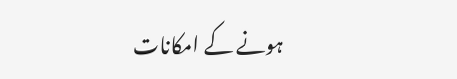ہونے کے امکانات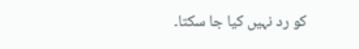کو رد نہیں کیا جا سکتا۔